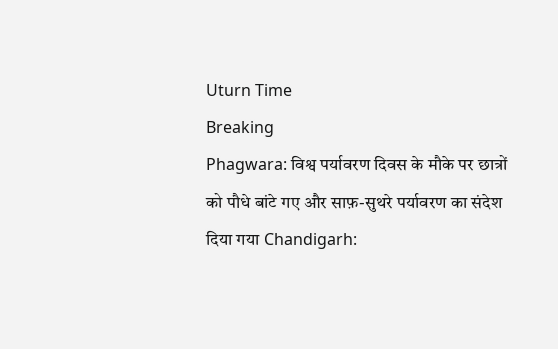Uturn Time
Breaking
Phagwara: विश्व पर्यावरण दिवस के मौके पर छात्रों को पौधे बांटे गए और साफ़-सुथरे पर्यावरण का संदेश दिया गया Chandigarh: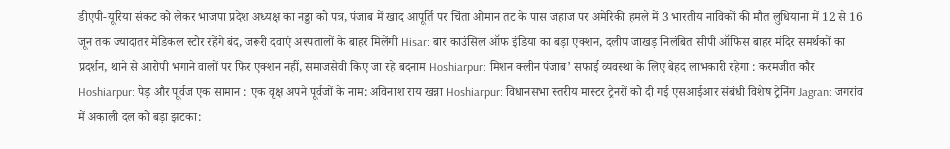डीएपी-यूरिया संकट को लेकर भाजपा प्रदेश अध्यक्ष का नड्डा को पत्र, पंजाब में खाद आपूर्ति पर चिंता ओमान तट के पास जहाज पर अमेरिकी हमले में 3 भारतीय नाविकों की मौत लुधियाना में 12 से 16 जून तक ज्यादातर मेडिकल स्टोर रहेंगे बंद, जरूरी दवाएं अस्पतालों के बाहर मिलेंगी Hisar: बार काउंसिल ऑफ इंडिया का बड़ा एक्शन, दलीप जाखड़ निलंबित सीपी ऑफिस बाहर मंदिर समर्थकों का प्रदर्शन, थाने से आरोपी भगाने वालों पर फिर एक्शन नहीं, समाजसेवी किए जा रहे बदनाम Hoshiarpur: मिशन क्लीन पंजाब’ सफाई व्यवस्था के लिए बेहद लाभकारी रहेगा : करमजीत कौर Hoshiarpur: पेड़ और पूर्वज एक सामान : एक वृक्ष अपने पूर्वजों के नाम: अविनाश राय खन्ना Hoshiarpur: विधानसभा स्तरीय मास्टर ट्रेनरों को दी गई एसआईआर संबंधी विशेष ट्रेनिंग Jagran: जगरांव में अकाली दल को बड़ा झटका: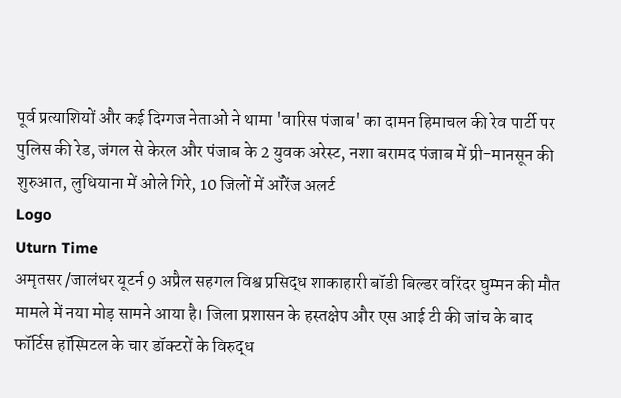पूर्व प्रत्याशियों और कई दिग्गज नेताओं ने थामा 'वारिस पंजाब' का दामन हिमाचल की रेव पार्टी पर पुलिस की रेड, जंगल से केरल और पंजाब के 2 युवक अरेस्ट, नशा बरामद पंजाब में प्री-मानसून की शुरुआत, लुधियाना में ओले गिरे, 10 जिलों में ऑरेंज अलर्ट
Logo
Uturn Time
अमृतसर /जालंधर यूटर्न 9 अप्रैल सहगल विश्व प्रसिद्ध शाकाहारी बॉडी बिल्डर वरिंदर घुम्मन की मौत मामले में नया मोड़ सामने आया है। जिला प्रशासन के हस्तक्षेप और एस आई टी की जांच के बाद फॉर्टिस हॉस्पिटल के चार डॉक्टरों के विरुद्ध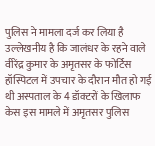पुलिस ने मामला दर्ज कर लिया है उल्लेखनीय है कि जालंधर के रहने वाले वीरेंद्र कुमार के अमृतसर के फोर्टिस हॉस्पिटल में उपचार के दौरान मौत हो गई थी अस्पताल के 4 डॉक्टरों के खिलाफ केस इस मामले में अमृतसर पुलिस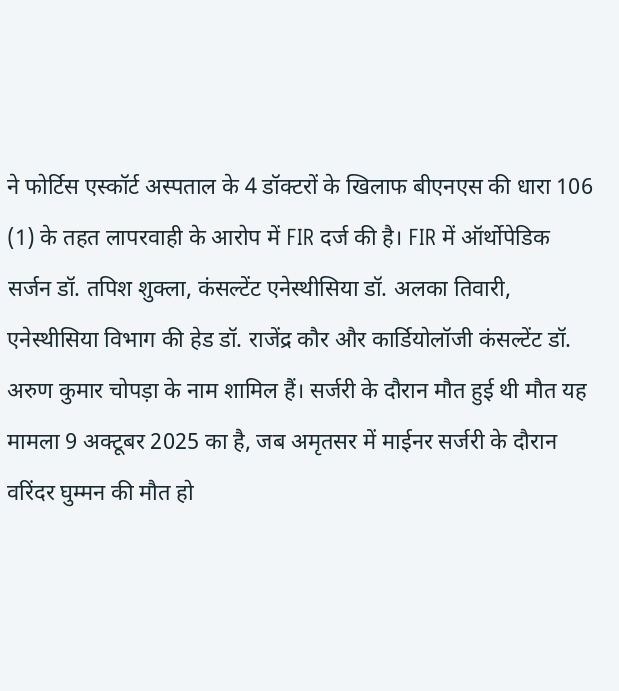ने फोर्टिस एस्कॉर्ट अस्पताल के 4 डॉक्टरों के खिलाफ बीएनएस की धारा 106 (1) के तहत लापरवाही के आरोप में FIR दर्ज की है। FIR में ऑर्थोपेडिक सर्जन डॉ. तपिश शुक्ला, कंसल्टेंट एनेस्थीसिया डॉ. अलका तिवारी, एनेस्थीसिया विभाग की हेड डॉ. राजेंद्र कौर और कार्डियोलॉजी कंसल्टेंट डॉ. अरुण कुमार चोपड़ा के नाम शामिल हैं। सर्जरी के दौरान मौत हुई थी मौत यह मामला 9 अक्टूबर 2025 का है, जब अमृतसर में माईनर सर्जरी के दौरान वरिंदर घुम्मन की मौत हो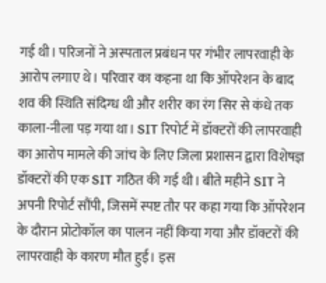गई थी। परिजनों ने अस्पताल प्रबंधन पर गंभीर लापरवाही के आरोप लगाए थे। परिवार का कहना था कि ऑपरेशन के बाद शव की स्थिति संदिग्ध थी और शरीर का रंग सिर से कंधे तक काला-नीला पड़ गया था। SIT रिपोर्ट में डॉक्टरों की लापरवाही का आरोप मामले की जांच के लिए जिला प्रशासन द्वारा विशेषज्ञ डॉक्टरों की एक SIT गठित की गई थी। बीते महीने SIT ने अपनी रिपोर्ट सौंपी, जिसमें स्पष्ट तौर पर कहा गया कि ऑपरेशन के दौरान प्रोटोकॉल का पालन नहीं किया गया और डॉक्टरों की लापरवाही के कारण मौत हुई। इस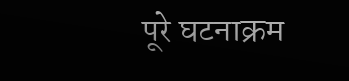पूरे घटनाक्रम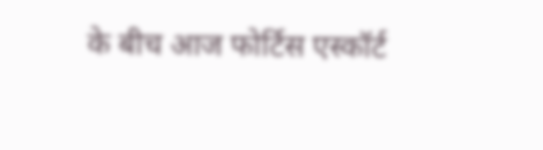के बीच आज फोर्टिस एस्कॉर्ट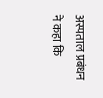अस्पताल प्रबंधन ने कहा कि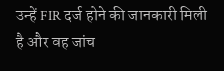उन्हें FIR दर्ज होने की जानकारी मिली है और वह जांच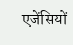एजेंसियों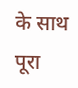के साथ पूरा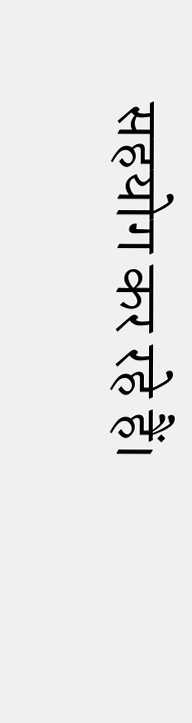सहयोग कर रहे हैं।